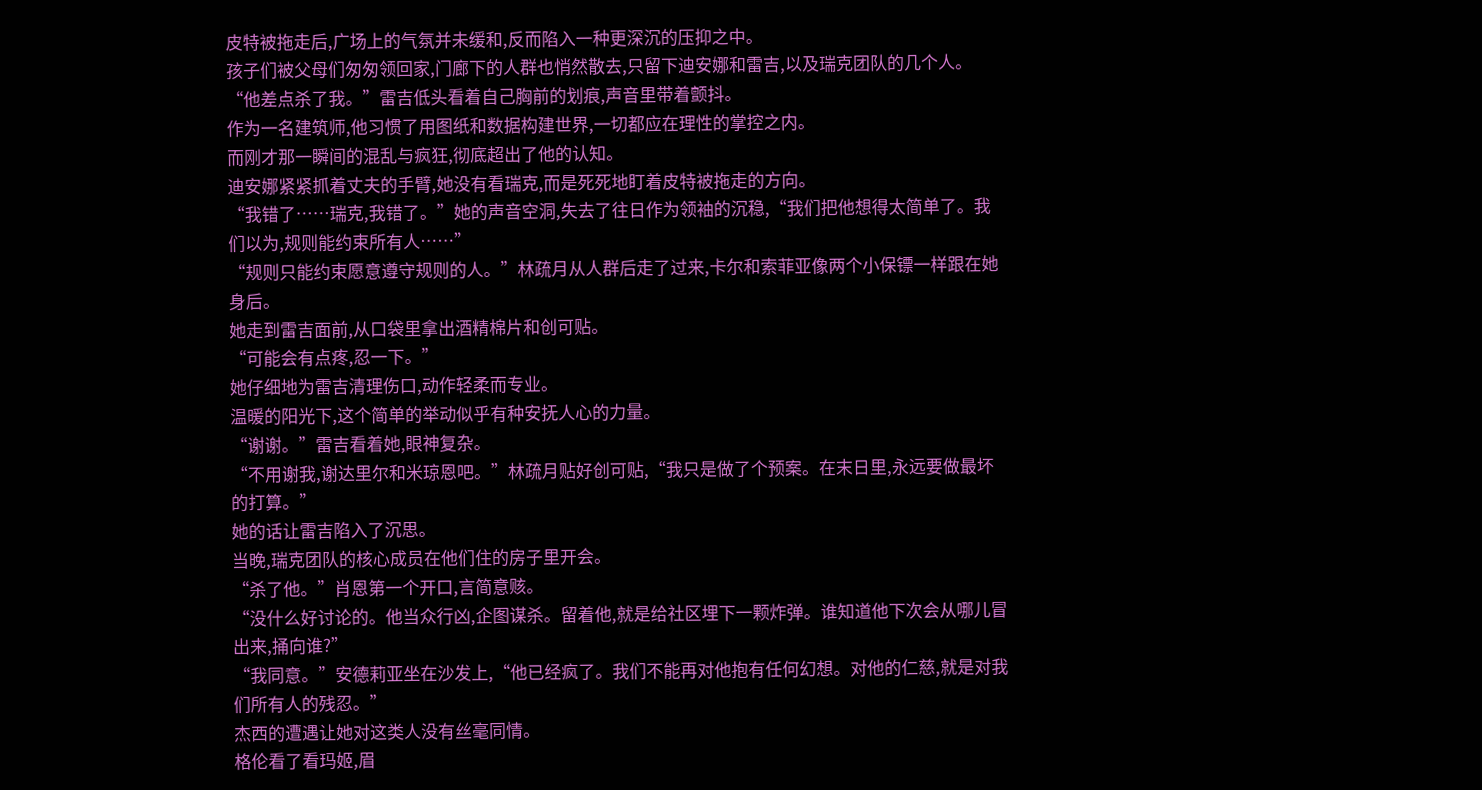皮特被拖走后,广场上的气氛并未缓和,反而陷入一种更深沉的压抑之中。
孩子们被父母们匆匆领回家,门廊下的人群也悄然散去,只留下迪安娜和雷吉,以及瑞克团队的几个人。
“他差点杀了我。”雷吉低头看着自己胸前的划痕,声音里带着颤抖。
作为一名建筑师,他习惯了用图纸和数据构建世界,一切都应在理性的掌控之内。
而刚才那一瞬间的混乱与疯狂,彻底超出了他的认知。
迪安娜紧紧抓着丈夫的手臂,她没有看瑞克,而是死死地盯着皮特被拖走的方向。
“我错了……瑞克,我错了。”她的声音空洞,失去了往日作为领袖的沉稳,“我们把他想得太简单了。我们以为,规则能约束所有人……”
“规则只能约束愿意遵守规则的人。”林疏月从人群后走了过来,卡尔和索菲亚像两个小保镖一样跟在她身后。
她走到雷吉面前,从口袋里拿出酒精棉片和创可贴。
“可能会有点疼,忍一下。”
她仔细地为雷吉清理伤口,动作轻柔而专业。
温暖的阳光下,这个简单的举动似乎有种安抚人心的力量。
“谢谢。”雷吉看着她,眼神复杂。
“不用谢我,谢达里尔和米琼恩吧。”林疏月贴好创可贴,“我只是做了个预案。在末日里,永远要做最坏的打算。”
她的话让雷吉陷入了沉思。
当晚,瑞克团队的核心成员在他们住的房子里开会。
“杀了他。”肖恩第一个开口,言简意赅。
“没什么好讨论的。他当众行凶,企图谋杀。留着他,就是给社区埋下一颗炸弹。谁知道他下次会从哪儿冒出来,捅向谁?”
“我同意。”安德莉亚坐在沙发上,“他已经疯了。我们不能再对他抱有任何幻想。对他的仁慈,就是对我们所有人的残忍。”
杰西的遭遇让她对这类人没有丝毫同情。
格伦看了看玛姬,眉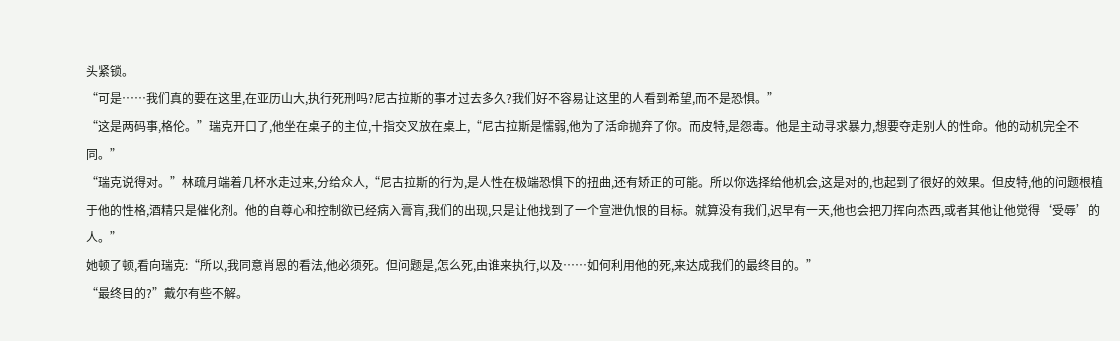头紧锁。
“可是……我们真的要在这里,在亚历山大,执行死刑吗?尼古拉斯的事才过去多久?我们好不容易让这里的人看到希望,而不是恐惧。”
“这是两码事,格伦。”瑞克开口了,他坐在桌子的主位,十指交叉放在桌上,“尼古拉斯是懦弱,他为了活命抛弃了你。而皮特,是怨毒。他是主动寻求暴力,想要夺走别人的性命。他的动机完全不同。”
“瑞克说得对。”林疏月端着几杯水走过来,分给众人,“尼古拉斯的行为,是人性在极端恐惧下的扭曲,还有矫正的可能。所以你选择给他机会,这是对的,也起到了很好的效果。但皮特,他的问题根植于他的性格,酒精只是催化剂。他的自尊心和控制欲已经病入膏肓,我们的出现,只是让他找到了一个宣泄仇恨的目标。就算没有我们,迟早有一天,他也会把刀挥向杰西,或者其他让他觉得‘受辱’的人。”
她顿了顿,看向瑞克:“所以,我同意肖恩的看法,他必须死。但问题是,怎么死,由谁来执行,以及……如何利用他的死,来达成我们的最终目的。”
“最终目的?”戴尔有些不解。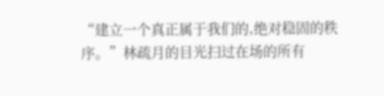“建立一个真正属于我们的,绝对稳固的秩序。”林疏月的目光扫过在场的所有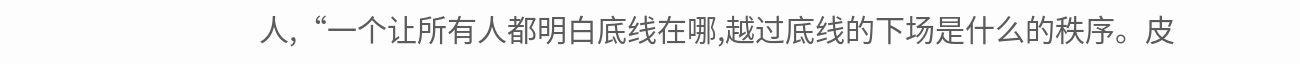人,“一个让所有人都明白底线在哪,越过底线的下场是什么的秩序。皮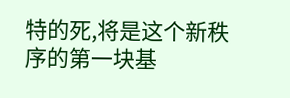特的死,将是这个新秩序的第一块基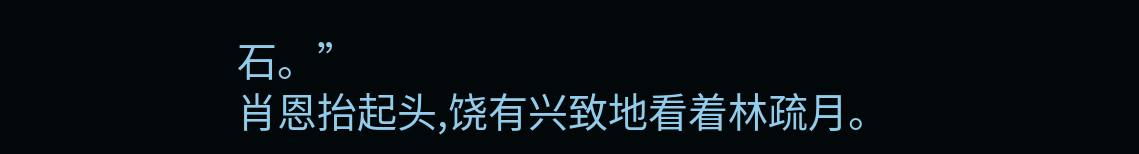石。”
肖恩抬起头,饶有兴致地看着林疏月。